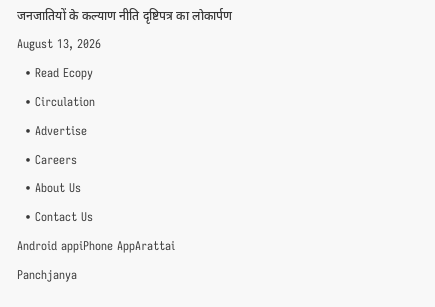जनजातियों के कल्याण नीति दृष्टिपत्र का लोकार्पण
August 13, 2026
  • Read Ecopy
  • Circulation
  • Advertise
  • Careers
  • About Us
  • Contact Us
Android appiPhone AppArattai
Panchjanya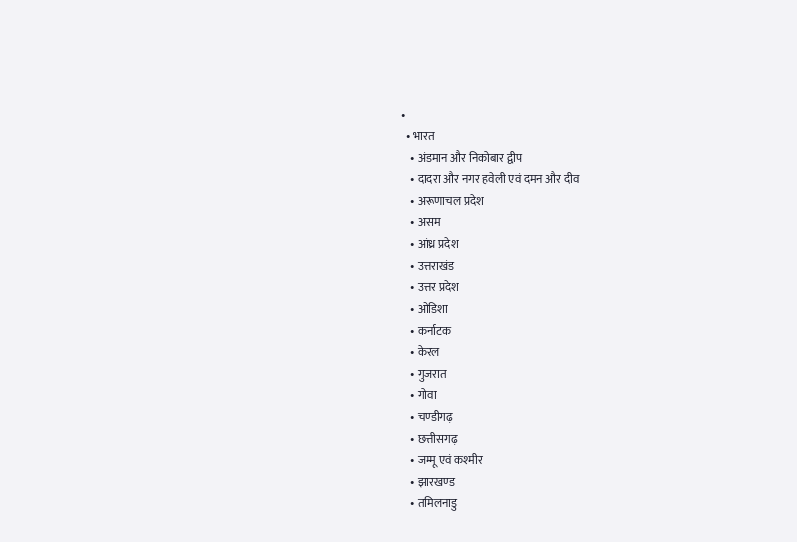•
  • भारत
    • अंडमान और निकोबार द्वीप
    • दादरा और नगर हवेली एवं दमन और दीव
    • अरूणाचल प्रदेश
    • असम
    • आंध्र प्रदेश
    • उत्तराखंड
    • उत्तर प्रदेश
    • ओडिशा
    • कर्नाटक
    • केरल
    • गुजरात
    • गोवा
    • चण्‍डीगढ़
    • छत्तीसगढ़
    • जम्‍मू एवं कश्‍मीर
    • झारखण्‍ड
    • तमिलनाडु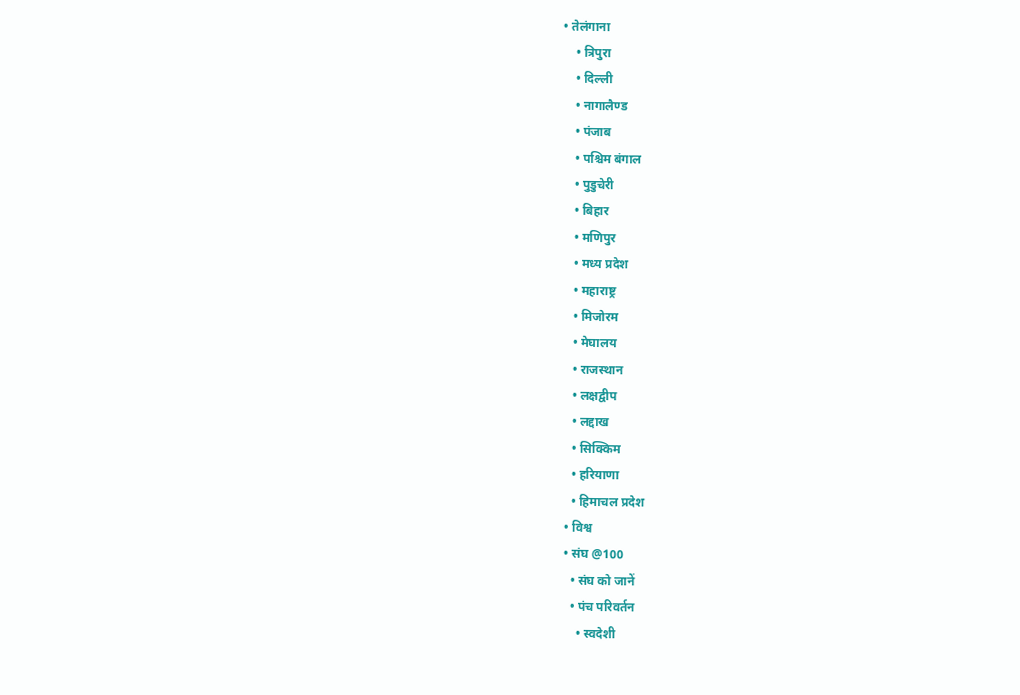• तेलंगाना
    • त्रिपुरा
    • दिल्ली
    • नागालैण्‍ड
    • पंजाब
    • पश्चिम बंगाल
    • पुडुचेरी
    • बिहार
    • मणिपुर
    • मध्य प्रदेश
    • महाराष्ट्र
    • मिजोरम
    • मेघालय
    • राजस्थान
    • लक्षद्वीप
    • लद्दाख
    • सिक्किम
    • हरियाणा
    • हिमाचल प्रदेश
  • विश्व
  • संघ @100
    • संघ को जानें
    • पंच परिवर्तन
      • स्वदेशी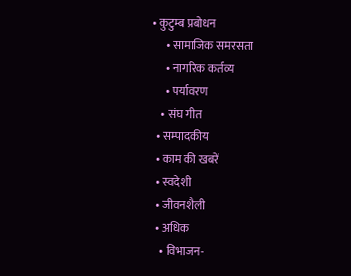• कुटुम्ब प्रबोधन
      • सामाजिक समरसता
      • नागरिक कर्तव्य
      • पर्यावरण
    • संघ गीत
  • सम्पादकीय
  • काम की खबरें
  • स्वदेशी
  • जीवनशैली
  • अधिक
    • विभाजन-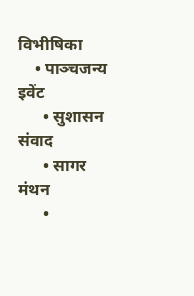विभीषिका
    • पाञ्चजन्य इवेंट
      • सुशासन संवाद
      • सागर मंथन
      •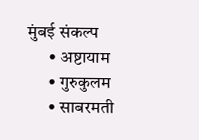मुंबई संकल्प
      • अष्टायाम
      • गुरुकुलम
      • साबरमती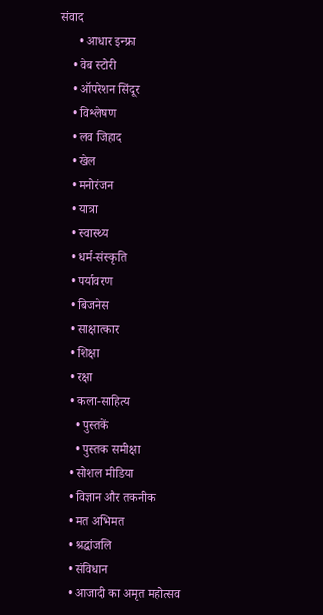संवाद
      • आधार इन्फ्रा
    • वेब स्टोरी
    • ऑपरेशन सिंदूर
    • विश्लेषण
    • लव जिहाद
    • खेल
    • मनोरंजन
    • यात्रा
    • स्वास्थ्य
    • धर्म-संस्कृति
    • पर्यावरण
    • बिजनेस
    • साक्षात्कार
    • शिक्षा
    • रक्षा
    • कला-साहित्य
      • पुस्तकें
      • पुस्तक समीक्षा
    • सोशल मीडिया
    • विज्ञान और तकनीक
    • मत अभिमत
    • श्रद्धांजलि
    • संविधान
    • आजादी का अमृत महोत्सव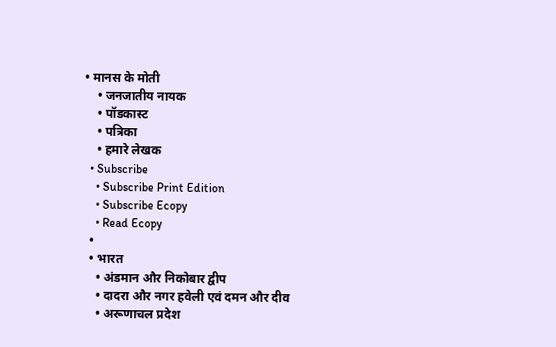• मानस के मोती
    • जनजातीय नायक
    • पॉडकास्ट
    • पत्रिका
    • हमारे लेखक
  • Subscribe
    • Subscribe Print Edition
    • Subscribe Ecopy
    • Read Ecopy
  •
  • भारत
    • अंडमान और निकोबार द्वीप
    • दादरा और नगर हवेली एवं दमन और दीव
    • अरूणाचल प्रदेश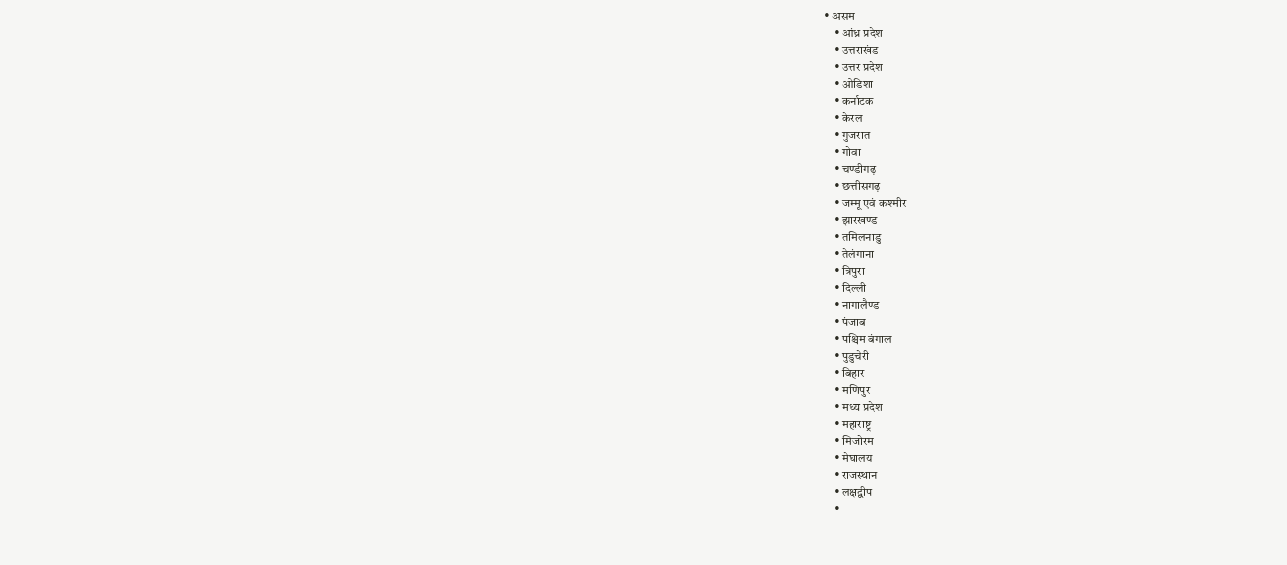• असम
    • आंध्र प्रदेश
    • उत्तराखंड
    • उत्तर प्रदेश
    • ओडिशा
    • कर्नाटक
    • केरल
    • गुजरात
    • गोवा
    • चण्‍डीगढ़
    • छत्तीसगढ़
    • जम्‍मू एवं कश्‍मीर
    • झारखण्‍ड
    • तमिलनाडु
    • तेलंगाना
    • त्रिपुरा
    • दिल्ली
    • नागालैण्‍ड
    • पंजाब
    • पश्चिम बंगाल
    • पुडुचेरी
    • बिहार
    • मणिपुर
    • मध्य प्रदेश
    • महाराष्ट्र
    • मिजोरम
    • मेघालय
    • राजस्थान
    • लक्षद्वीप
    •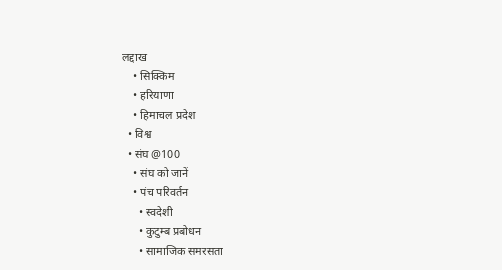लद्दाख
    • सिक्किम
    • हरियाणा
    • हिमाचल प्रदेश
  • विश्व
  • संघ @100
    • संघ को जानें
    • पंच परिवर्तन
      • स्वदेशी
      • कुटुम्ब प्रबोधन
      • सामाजिक समरसता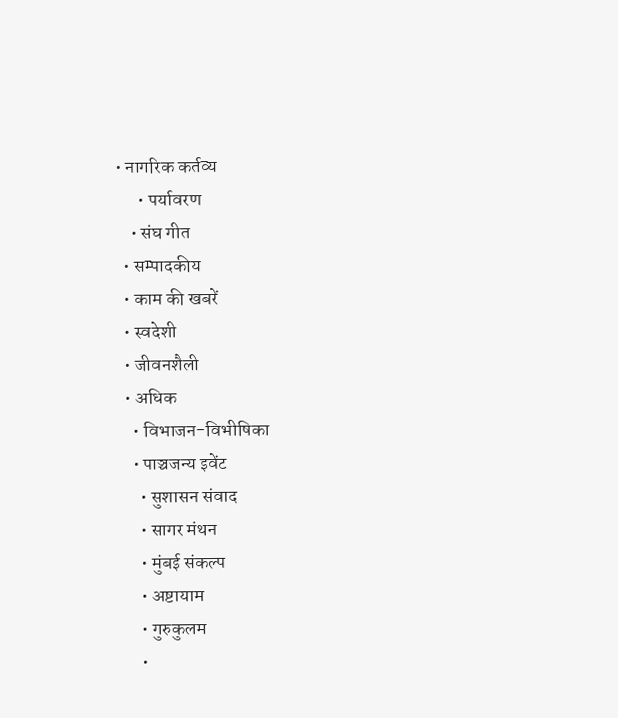• नागरिक कर्तव्य
      • पर्यावरण
    • संघ गीत
  • सम्पादकीय
  • काम की खबरें
  • स्वदेशी
  • जीवनशैली
  • अधिक
    • विभाजन-विभीषिका
    • पाञ्चजन्य इवेंट
      • सुशासन संवाद
      • सागर मंथन
      • मुंबई संकल्प
      • अष्टायाम
      • गुरुकुलम
      •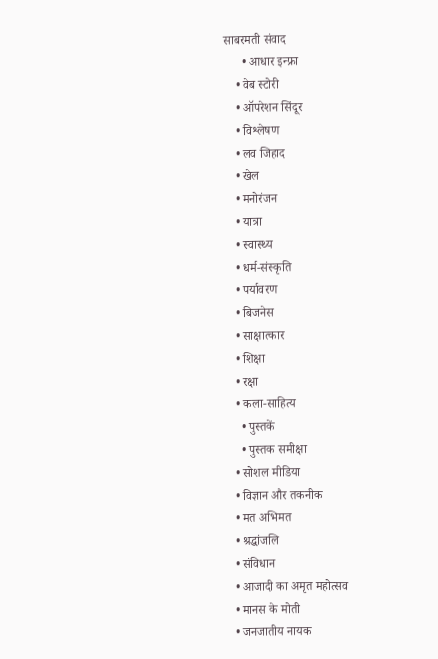साबरमती संवाद
      • आधार इन्फ्रा
    • वेब स्टोरी
    • ऑपरेशन सिंदूर
    • विश्लेषण
    • लव जिहाद
    • खेल
    • मनोरंजन
    • यात्रा
    • स्वास्थ्य
    • धर्म-संस्कृति
    • पर्यावरण
    • बिजनेस
    • साक्षात्कार
    • शिक्षा
    • रक्षा
    • कला-साहित्य
      • पुस्तकें
      • पुस्तक समीक्षा
    • सोशल मीडिया
    • विज्ञान और तकनीक
    • मत अभिमत
    • श्रद्धांजलि
    • संविधान
    • आजादी का अमृत महोत्सव
    • मानस के मोती
    • जनजातीय नायक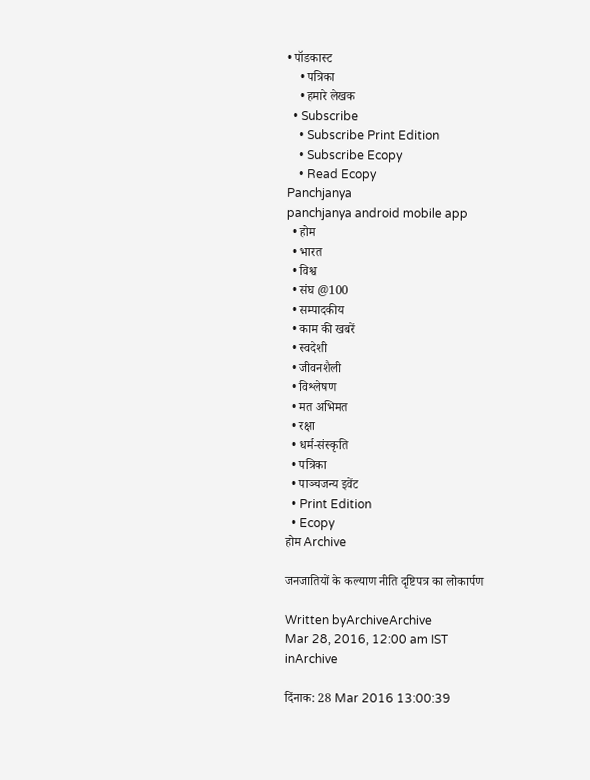• पॉडकास्ट
    • पत्रिका
    • हमारे लेखक
  • Subscribe
    • Subscribe Print Edition
    • Subscribe Ecopy
    • Read Ecopy
Panchjanya
panchjanya android mobile app
  • होम
  • भारत
  • विश्व
  • संघ @100
  • सम्पादकीय
  • काम की खबरें
  • स्वदेशी
  • जीवनशैली
  • विश्लेषण
  • मत अभिमत
  • रक्षा
  • धर्म-संस्कृति
  • पत्रिका
  • पाञ्चजन्य इवेंट
  • Print Edition
  • Ecopy
होम Archive

जनजातियों के कल्याण नीति दृष्टिपत्र का लोकार्पण

Written byArchiveArchive
Mar 28, 2016, 12:00 am IST
inArchive

दिंनाक: 28 Mar 2016 13:00:39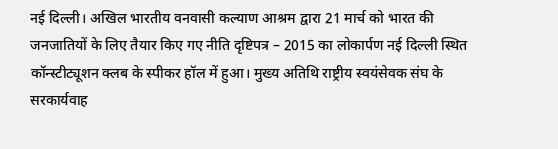नई दिल्ली। अखिल भारतीय वनवासी कल्याण आश्रम द्वारा 21 मार्च को भारत की जनजातियों के लिए तैयार किए गए नीति दृष्टिपत्र – 2015 का लोकार्पण नई दिल्ली स्थित कॉन्स्टीट्यूशन क्लब के स्पीकर हॉल में हुआ। मुख्य अतिथि राष्ट्रीय स्वयंसेवक संघ के सरकार्यवाह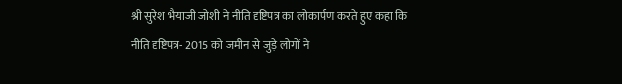श्री सुरेश भैयाजी जोशी ने नीति दृष्टिपत्र का लोकार्पण करते हुए कहा कि नीति दृष्टिपत्र- 2015 को जमीन से जुड़े लोगों ने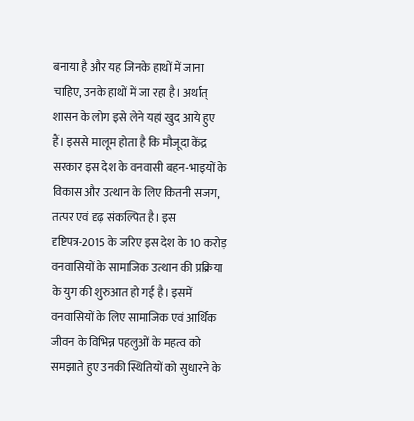बनाया है और यह जिनके हाथों में जाना चाहिए, उनके हाथों में जा रहा है। अर्थात् शासन के लोग इसे लेने यहां खुद आये हुए हैं। इससे मालूम होता है कि मौजूदा केंद्र सरकार इस देश के वनवासी बहन-भाइयों के विकास और उत्थान के लिए कितनी सजग, तत्पर एवं दृढ़ संकल्पित है। इस दृष्टिपत्र-2015 के जरिए इस देश के 10 करोड़ वनवासियों के सामाजिक उत्थान की प्रक्रिया के युग की शुरुआत हो गई है। इसमें वनवासियों के लिए सामाजिक एवं आर्थिक जीवन के विभिन्न पहलुओं के महत्व को समझाते हुए उनकी स्थितियों को सुधारने के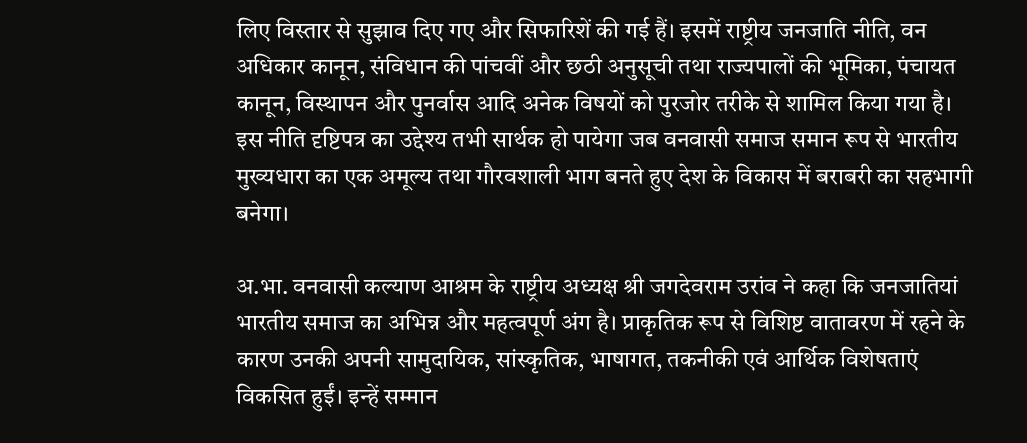लिए विस्तार से सुझाव दिए गए और सिफारिशें की गई हैं। इसमें राष्ट्रीय जनजाति नीति, वन अधिकार कानून, संविधान की पांचवीं और छठी अनुसूची तथा राज्यपालों की भूमिका, पंचायत कानून, विस्थापन और पुनर्वास आदि अनेक विषयों को पुरजोर तरीके से शामिल किया गया है। इस नीति दृष्टिपत्र का उद्देश्य तभी सार्थक हो पायेगा जब वनवासी समाज समान रूप से भारतीय मुख्यधारा का एक अमूल्य तथा गौरवशाली भाग बनते हुए देश के विकास में बराबरी का सहभागी बनेगा।

अ.भा. वनवासी कल्याण आश्रम के राष्ट्रीय अध्यक्ष श्री जगदेवराम उरांव ने कहा कि जनजातियां भारतीय समाज का अभिन्न और महत्वपूर्ण अंग है। प्राकृतिक रूप से विशिष्ट वातावरण में रहने के कारण उनकी अपनी सामुदायिक, सांस्कृतिक, भाषागत, तकनीकी एवं आर्थिक विशेषताएं विकसित हुईं। इन्हें सम्मान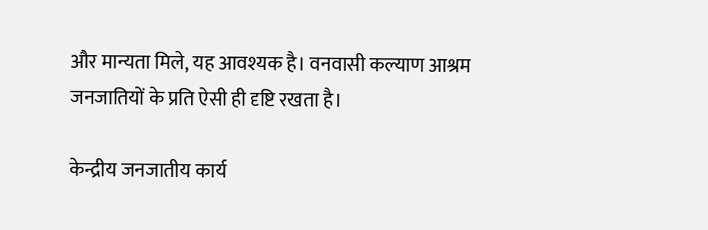और मान्यता मिले, यह आवश्यक है। वनवासी कल्याण आश्रम जनजातियों के प्रति ऐसी ही दृष्टि रखता है।

केन्द्रीय जनजातीय कार्य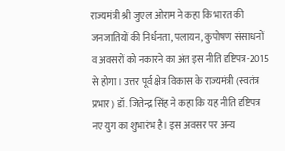राज्यमंत्री श्री जुएल ओराम ने कहा कि भारत की जनजातियों की निर्धनता, पलायन, कुपोषण संसाधनों व अवसरों को नकारने का अंत इस नीति दृष्टिपत्र-2015 से होगा। उत्तर पूर्व क्षेत्र विकास के राज्यमंत्री (स्वतंत्र प्रभार) डॉ. जितेन्द्र सिंह ने कहा कि यह नीति दृष्टिपत्र नए युग का शुभारंभ है। इस अवसर पर अन्य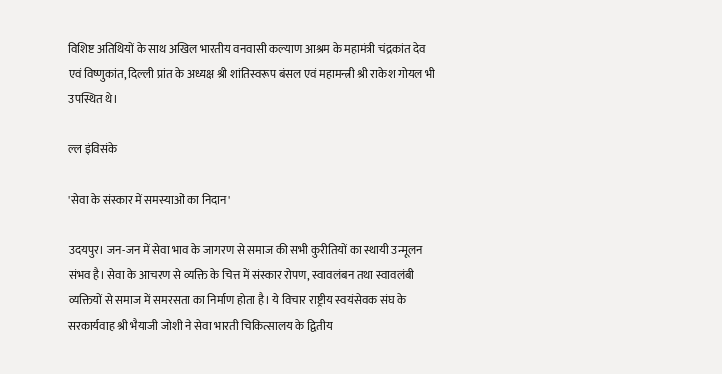विशिष्ट अतिथियों के साथ अखिल भारतीय वनवासी कल्याण आश्रम के महामंत्री चंद्रकांत देव एवं विष्णुकांत, दिल्ली प्रांत के अध्यक्ष श्री शांतिस्वरूप बंसल एवं महामन्त्री श्री राकेश गोयल भी उपस्थित थे।

ल्ल इंविसंके

'सेवा के संस्कार में समस्याओं का निदान'

उदयपुर। जन-जन में सेवा भाव के जागरण से समाज की सभी कुरीतियों का स्थायी उन्मूलन संभव है। सेवा के आचरण से व्यक्ति के चित्त में संस्कार रोपण, स्वावलंबन तथा स्वावलंबी व्यक्तियों से समाज में समरसता का निर्माण होता है। ये विचार राष्ट्रीय स्वयंसेवक संघ के सरकार्यवाह श्री भैयाजी जोशी ने सेवा भारती चिकित्सालय के द्वितीय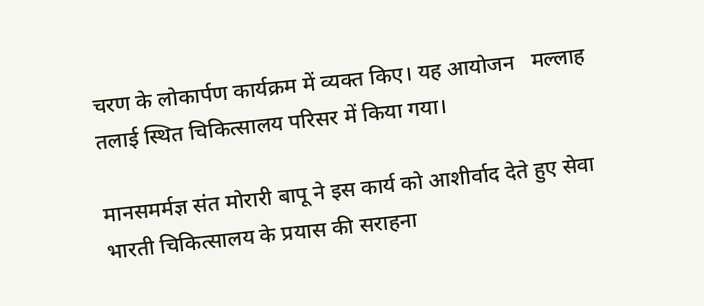चरण के लोकार्पण कार्यक्रम में व्यक्त किए। यह आयोजन   मल्लाह तलाई स्थित चिकित्सालय परिसर में किया गया।

मानसमर्मज्ञ संत मोरारी बापू ने इस कार्य को आशीर्वाद देते हुए सेवा भारती चिकित्सालय के प्रयास की सराहना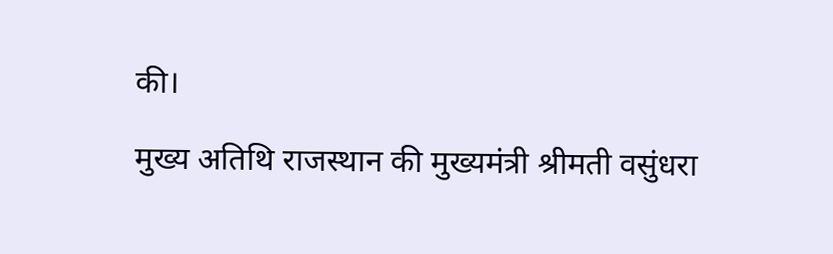की।

मुख्य अतिथि राजस्थान की मुख्यमंत्री श्रीमती वसुंधरा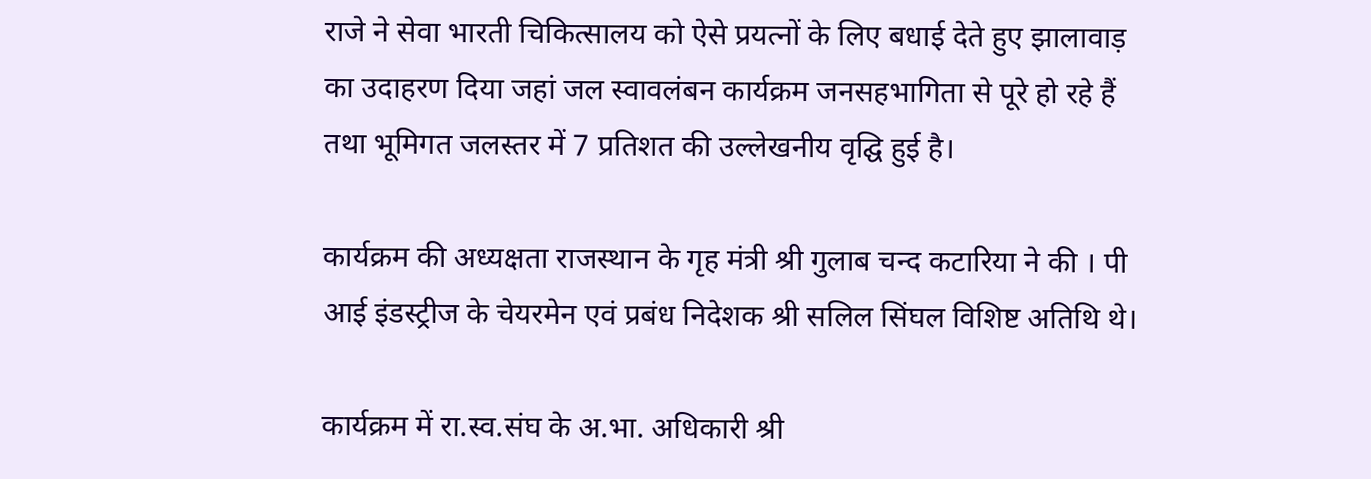राजे ने सेवा भारती चिकित्सालय को ऐसे प्रयत्नों के लिए बधाई देते हुए झालावाड़ का उदाहरण दिया जहां जल स्वावलंबन कार्यक्रम जनसहभागिता से पूरे हो रहे हैं तथा भूमिगत जलस्तर में 7 प्रतिशत की उल्लेखनीय वृद्घि हुई है।

कार्यक्रम की अध्यक्षता राजस्थान के गृह मंत्री श्री गुलाब चन्द कटारिया ने की । पी आई इंडस्ट्रीज के चेयरमेन एवं प्रबंध निदेशक श्री सलिल सिंघल विशिष्ट अतिथि थे।

कार्यक्रम में रा.स्व.संघ के अ.भा. अधिकारी श्री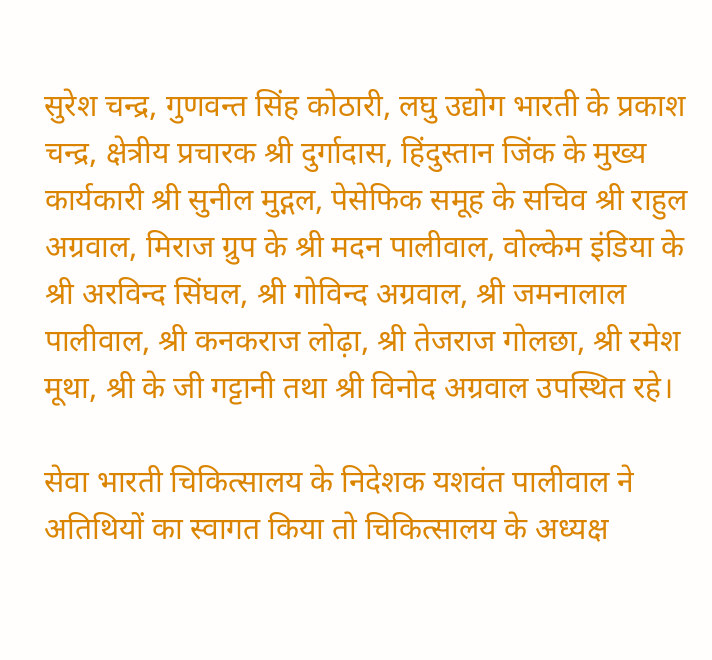सुरेश चन्द्र, गुणवन्त सिंह कोठारी, लघु उद्योग भारती के प्रकाश चन्द्र, क्षेत्रीय प्रचारक श्री दुर्गादास, हिंदुस्तान जिंक के मुख्य कार्यकारी श्री सुनील मुद्गल, पेसेफिक समूह के सचिव श्री राहुल अग्रवाल, मिराज ग्रुप के श्री मदन पालीवाल, वोल्केम इंडिया के श्री अरविन्द सिंघल, श्री गोविन्द अग्रवाल, श्री जमनालाल पालीवाल, श्री कनकराज लोढ़ा, श्री तेजराज गोलछा, श्री रमेश मूथा, श्री के जी गट्टानी तथा श्री विनोद अग्रवाल उपस्थित रहे।

सेवा भारती चिकित्सालय के निदेशक यशवंत पालीवाल ने अतिथियों का स्वागत किया तो चिकित्सालय के अध्यक्ष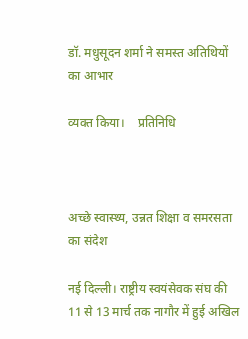डॉ. मधुसूदन शर्मा ने समस्त अतिथियों का आभार

व्यक्त किया।    प्रतिनिधि



अच्छे स्वास्थ्य, उन्नत शिक्षा व समरसता का संदेश

नई दिल्ली। राष्ट्रीय स्वयंसेवक संघ की 11 से 13 मार्च तक नागौर में हुई अखिल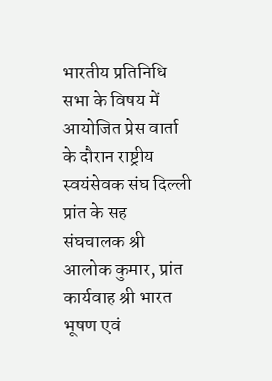भारतीय प्रतिनिधि सभा के विषय में आयोजित प्रेस वार्ता के दौरान राष्ट्रीय स्वयंसेवक संघ दिल्ली प्रांत के सह संघचालक श्री आलोक कुमार, प्रांत कार्यवाह श्री भारत भूषण एवं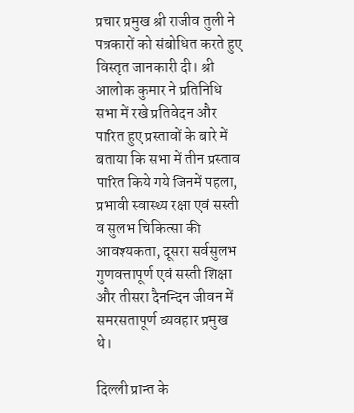प्रचार प्रमुख श्री राजीव तुली ने पत्रकारों को संबोधित करते हुए विस्तृत जानकारी दी। श्री आलोक कुमार ने प्रतिनिधि सभा में रखे प्रतिवेदन और पारित हुए प्रस्तावों के बारे में बताया कि सभा में तीन प्रस्ताव पारित किये गये जिनमें पहला, प्रभावी स्वास्थ्य रक्षा एवं सस्ती व सुलभ चिकित्सा की आवश्यकता, दूसरा सर्वसुलभ गुणवत्तापूर्ण एवं सस्ती शिक्षा और तीसरा दैनन्दिन जीवन में समरसतापूर्ण व्यवहार प्रमुख थे।

दिल्ली प्रान्त के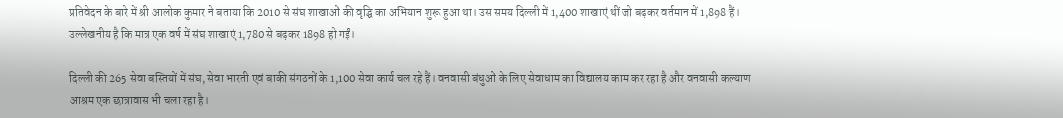प्रतिवेदन के बारे में श्री आलोक कुमार ने बताया कि 2010 से संघ शाखाओं की वृद्घि का अभियान शुरू हुआ था। उस समय दिल्ली में 1,400 शाखाएं थीं जो बढ़कर वर्तमान में 1,898 हैं। उल्लेखनीय है कि मात्र एक वर्ष में संघ शाखाएं 1,780 से बढ़कर 1898 हो गईं।

दिल्ली की 265 सेवा बस्तियों में संघ, सेवा भारती एवं बाकी संगठनों के 1,100 सेवा कार्य चल रहे हैं। वनवासी बंधुओं के लिए सेवाधाम का विद्यालय काम कर रहा है और वनवासी कल्याण आश्रम एक छात्रावास भी चला रहा है।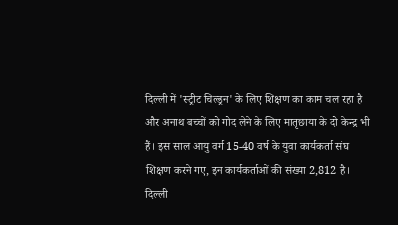दिल्ली में 'स्ट्रीट चिल्ड्रन' के लिए शिक्षण का काम चल रहा है और अनाथ बच्चों को गोद लेने के लिए मातृछाया के दो केन्द्र भी हैं। इस साल आयु वर्ग 15-40 वर्ष के युवा कार्यकर्ता संघ शिक्षण करने गए, इन कार्यकर्ताओं की संख्या 2,812 है। दिल्ली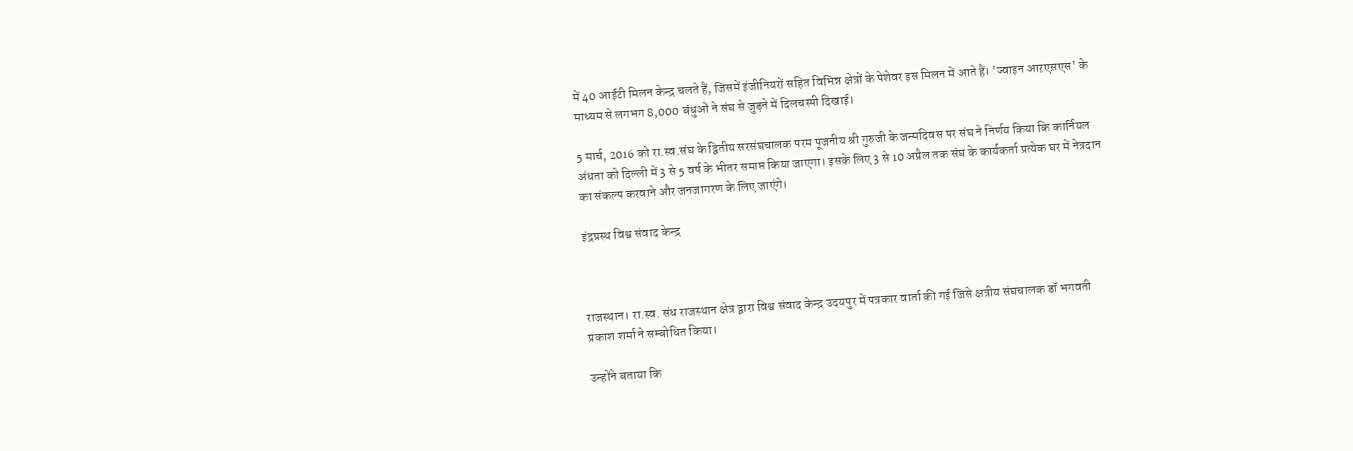में 40 आईटी मिलन केन्द्र चलते हैं, जिसमें इंजीनियरों सहित विभिन्न क्षेत्रों के पेशेवर इस मिलन में आते हैं। 'ज्वाइन आऱएस़एस' के माध्यम से लगभग 8,000 बंधुओं ने संघ से जुड़ने में दिलचस्पी दिखाई।

5 मार्च, 2016 को रा.स्व.संघ के द्वितीय सरसंघचालक परम पूजनीय श्री गुरुजी के जन्मदिवस पर संघ ने निर्णय किया कि कार्नियल अंधता को दिल्ली में 3 से 5 वर्ष के भीतर समाप्त किया जाएगा। इसके लिए 3 से 10 अप्रैल तक संघ के कार्यकर्ता प्रत्येक घर में नेत्रदान का संकल्प करवाने और जनजागरण के लिए जाएंगे।

इंद्रप्रस्थ विश्व संवाद केन्द्र



राजस्थान। रा.स्व. संध राजस्थान क्षेत्र द्वारा विश्व संवाद केन्द्र उदयपुर में पत्रकार वार्ता की गई जिसे क्षत्रीय संघचालक डॉ भगवती प्रकाश शर्मा ने सम्बोधित किया।

उन्होंने बताया कि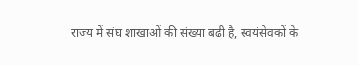राज्य में संघ शाखाओं की संख्या बढी है, स्वयंसेवकों के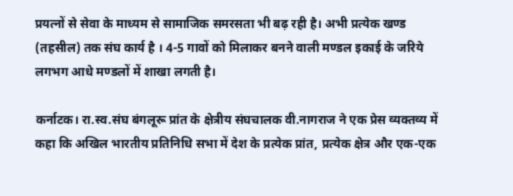प्रयत्नों से सेवा के माध्यम से सामाजिक समरसता भी बढ़ रही है। अभी प्रत्येक खण्ड (तहसील) तक संघ कार्य है । 4-5 गावों को मिलाकर बनने वाली मण्डल इकाई के जरिये लगभग आधे मण्डलों में शाखा लगती है।

कर्नाटक। रा.स्व.संघ बंगलूरू प्रांत के क्षेत्रीय संघचालक वी.नागराज ने एक प्रेस व्यक्तव्य में कहा कि अखिल भारतीय प्रतिनिधि सभा में देश के प्रत्येक प्रांत, प्रत्येक क्षेत्र और एक-एक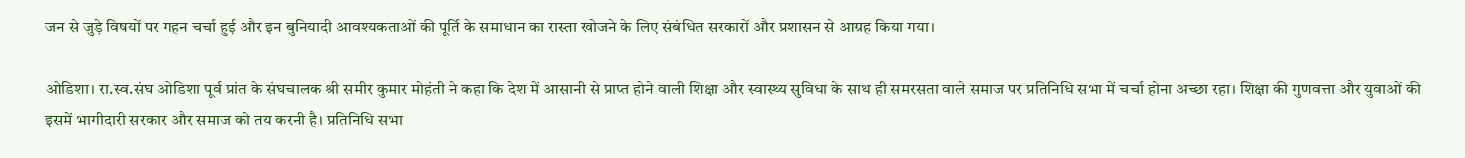जन से जुड़े विषयों पर गहन चर्चा हुई और इन बुनियादी आवश्यकताओं की पूर्ति के समाधान का रास्ता खोजने के लिए संबंधित सरकारों और प्रशासन से आग्रह किया गया।

ओडिशा। रा.स्व.संघ ओडिशा पूर्व प्रांत के संघचालक श्री समीर कुमार मोहंती ने कहा कि देश में आसानी से प्राप्त होने वाली शिक्षा और स्वास्थ्य सुविधा के साथ ही समरसता वाले समाज पर प्रतिनिधि सभा में चर्चा होना अच्छा रहा। शिक्षा की गुणवत्ता और युवाओं की इसमें भागीदारी सरकार और समाज को तय करनी है। प्रतिनिधि सभा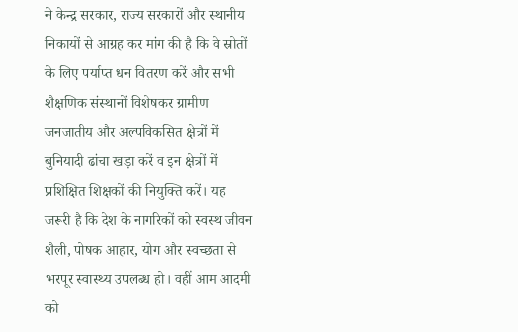ने केन्द्र सरकार, राज्य सरकारों और स्थानीय निकायों से आग्रह कर मांग की है कि वे स्रोतों के लिए पर्याप्त धन वितरण करें और सभी शैक्षणिक संस्थानों विशेषकर ग्रामीण जनजातीय और अल्पविकसित क्षेत्रों में बुनियादी ढांचा खड़ा करें व इन क्षेत्रों में प्रशिक्षित शिक्षकों की नियुक्ति करें। यह जरूरी है कि देश के नागरिकों को स्वस्थ जीवन शैली, पोषक आहार, योग और स्वच्छता से भरपूर स्वास्थ्य उपलब्ध हो। वहीं आम आदमी को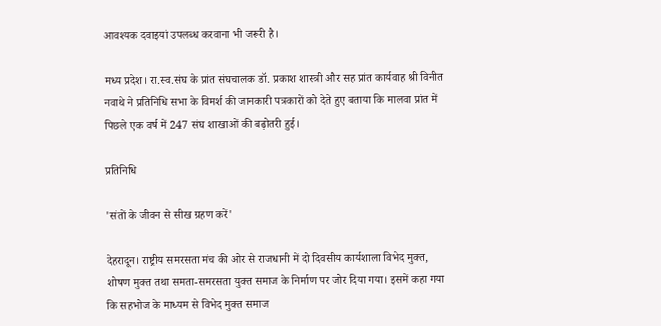आवश्यक दवाइयां उपलब्ध करवाना भी जरूरी है।

मध्य प्रदेश। रा.स्व.संघ के प्रांत संघचालक डॉ. प्रकाश शास्त्री और सह प्रांत कार्यवाह श्री विनीत नवाथे ने प्रतिनिधि सभा के विमर्श की जानकारी पत्रकारों को देते हुए बताया कि मालवा प्रांत में पिछले एक वर्ष में 247 संघ शाखाओं की बढ़ोतरी हुई।

प्रतिनिधि

'संतों के जीवन से सीख ग्रहण करें'

देहरादून। राष्ट्रीय समरसता मंच की ओर से राजधानी में दो दिवसीय कार्यशाला विभेद मुक्त, शोषण मुक्त तथा समता-समरसता युक्त समाज के निर्माण पर जोर दिया गया। इसमें कहा गया कि सहभोज के माध्यम से विभेद मुक्त समाज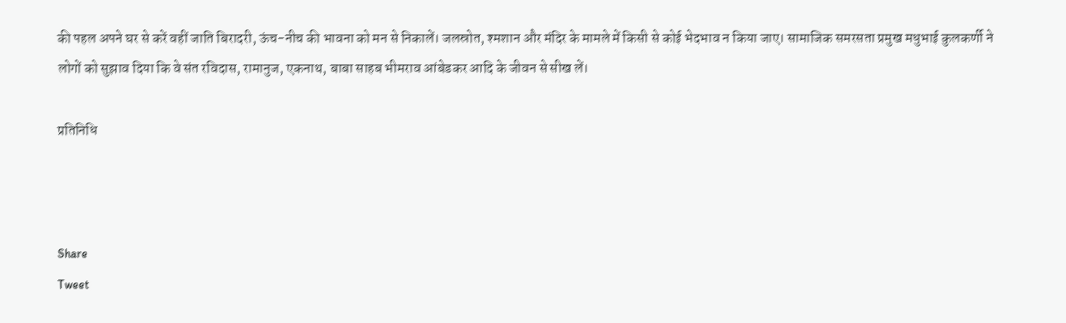की पहल अपने घर से करें वहीं जाति बिरादरी, ऊंच-नीच की भावना को मन से निकालें। जलस्रोत, श्मशान और मंदिर के मामले में किसी से कोई भेदभाव न किया जाए। सामाजिक समरसता प्रमुख मधुभाई कुलकर्णी ने लोगों को सुझाव दिया कि वे संत रविदास, रामानुज, एकनाथ, बाबा साहब भीमराव आंबेडकर आदि के जीवन से सीख लें।

प्रतिनिधि



Share
Tweet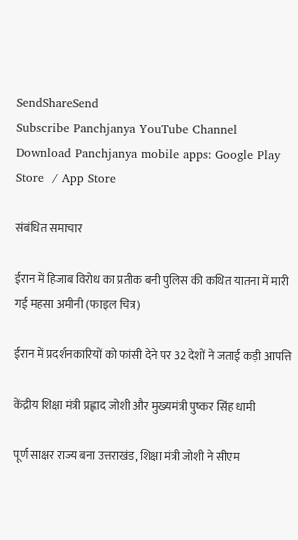SendShareSend
Subscribe Panchjanya YouTube Channel
Download Panchjanya mobile apps: Google Play Store  / App Store

संबंधित समाचार

ईरान में हिजाब विरोध का प्रतीक बनी पुलिस की कथित यातना में मारी गई महसा अमीनी (फाइल चित्र)

ईरान में प्रदर्शनकारियों को फांसी देने पर 32 देशों ने जताई कड़ी आपत्ति

केंद्रीय शिक्षा मंत्री प्रह्लाद जोशी और मुख्यमंत्री पुष्कर सिंह धामी

पूर्ण साक्षर राज्य बना उत्तराखंड, शिक्षा मंत्री जोशी ने सीएम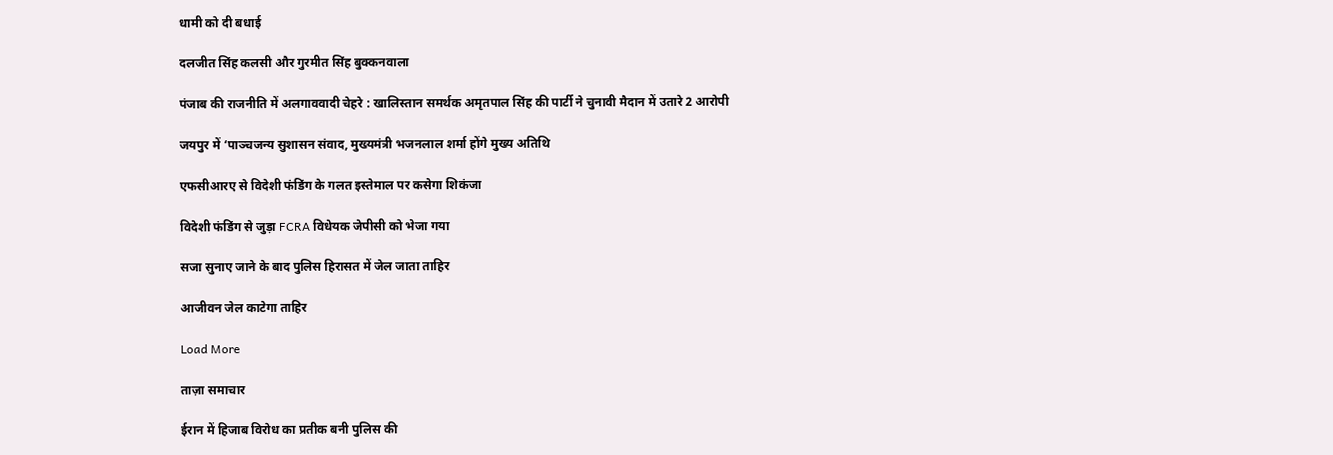धामी को दी बधाई

दलजीत सिंह कलसी और गुरमीत सिंह बुक्कनवाला

पंजाब की राजनीति में अलगाववादी चेहरे : खालिस्तान समर्थक अमृतपाल सिंह की पार्टी ने चुनावी मैदान में उतारे 2 आरोपी

जयपुर में ‘पाञ्चजन्य सुशासन संवाद, मुख्यमंत्री भजनलाल शर्मा होंगे मुख्य अतिथि

एफसीआरए से विदेशी फंडिंग के गलत इस्तेमाल पर कसेगा शिकंजा

विदेशी फंडिंग से जुड़ा FCRA विधेयक जेपीसी को भेजा गया

सजा सुनाए जाने के बाद पुलिस हिरासत में जेल जाता ताहिर

आजीवन जेल काटेगा ताहिर

Load More

ताज़ा समाचार

ईरान में हिजाब विरोध का प्रतीक बनी पुलिस की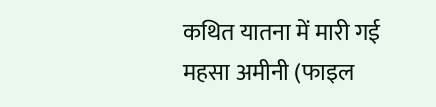कथित यातना में मारी गई महसा अमीनी (फाइल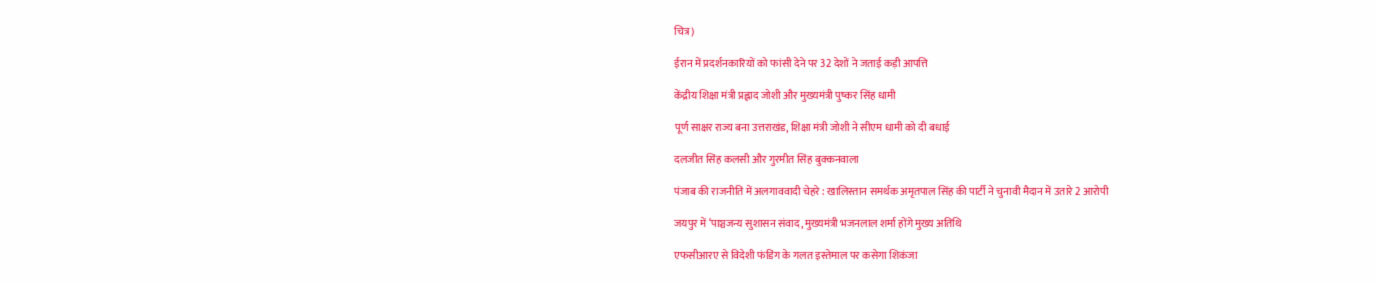चित्र)

ईरान में प्रदर्शनकारियों को फांसी देने पर 32 देशों ने जताई कड़ी आपत्ति

केंद्रीय शिक्षा मंत्री प्रह्लाद जोशी और मुख्यमंत्री पुष्कर सिंह धामी

पूर्ण साक्षर राज्य बना उत्तराखंड, शिक्षा मंत्री जोशी ने सीएम धामी को दी बधाई

दलजीत सिंह कलसी और गुरमीत सिंह बुक्कनवाला

पंजाब की राजनीति में अलगाववादी चेहरे : खालिस्तान समर्थक अमृतपाल सिंह की पार्टी ने चुनावी मैदान में उतारे 2 आरोपी

जयपुर में ‘पाञ्चजन्य सुशासन संवाद, मुख्यमंत्री भजनलाल शर्मा होंगे मुख्य अतिथि

एफसीआरए से विदेशी फंडिंग के गलत इस्तेमाल पर कसेगा शिकंजा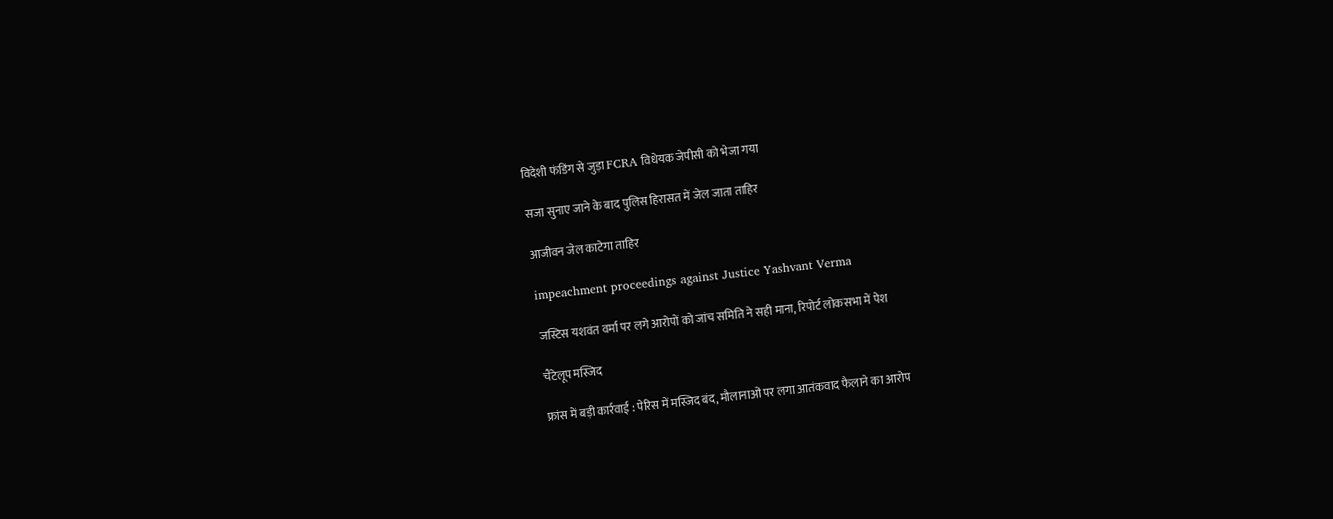विदेशी फंडिंग से जुड़ा FCRA विधेयक जेपीसी को भेजा गया

सजा सुनाए जाने के बाद पुलिस हिरासत में जेल जाता ताहिर

आजीवन जेल काटेगा ताहिर

impeachment proceedings against Justice Yashvant Verma

जस्टिस यशवंत वर्मा पर लगे आरोपों को जांच समिति ने सही माना, रिपोर्ट लोकसभा में पेश

चैंटेलूप मस्जिद

फ्रांस में बड़ी कार्रवाई : पेरिस में मस्जिद बंद, मौलानाओं पर लगा आतंकवाद फैलाने का आरोप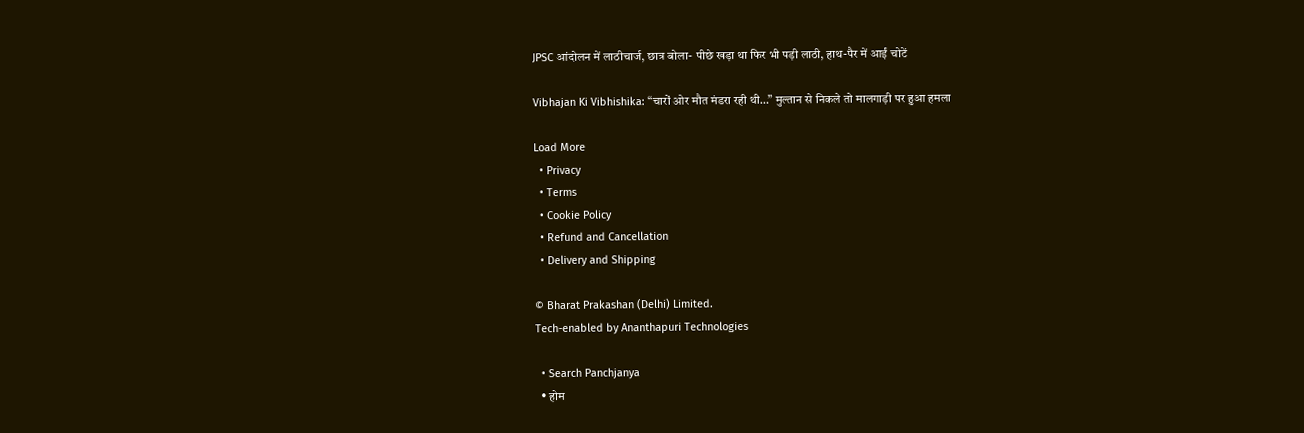JPSC आंदोलन में लाठीचार्ज, छात्र बोला- पीछे खड़ा था फिर भी पड़ी लाठी, हाथ-पैर में आईं चोटें

Vibhajan Ki Vibhishika: “चारों ओर मौत मंडरा रही थी…” मुल्तान से निकले तो मालगाड़ी पर हुआ हमला

Load More
  • Privacy
  • Terms
  • Cookie Policy
  • Refund and Cancellation
  • Delivery and Shipping

© Bharat Prakashan (Delhi) Limited.
Tech-enabled by Ananthapuri Technologies

  • Search Panchjanya
  • होम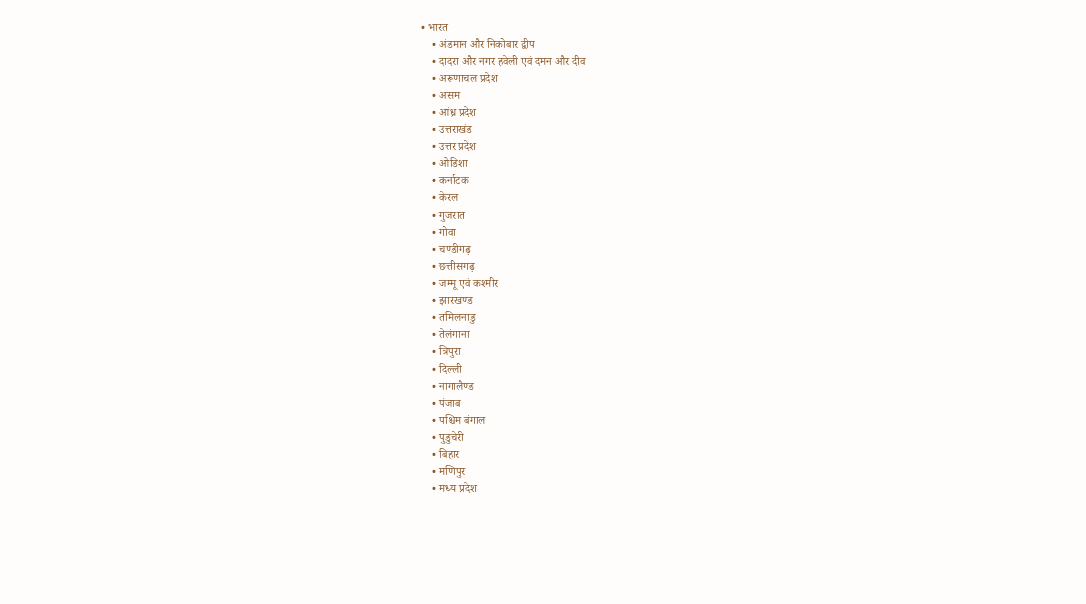• भारत
    • अंडमान और निकोबार द्वीप
    • दादरा और नगर हवेली एवं दमन और दीव
    • अरूणाचल प्रदेश
    • असम
    • आंध्र प्रदेश
    • उत्तराखंड
    • उत्तर प्रदेश
    • ओडिशा
    • कर्नाटक
    • केरल
    • गुजरात
    • गोवा
    • चण्‍डीगढ़
    • छत्तीसगढ़
    • जम्‍मू एवं कश्‍मीर
    • झारखण्‍ड
    • तमिलनाडु
    • तेलंगाना
    • त्रिपुरा
    • दिल्ली
    • नागालैण्‍ड
    • पंजाब
    • पश्चिम बंगाल
    • पुडुचेरी
    • बिहार
    • मणिपुर
    • मध्य प्रदेश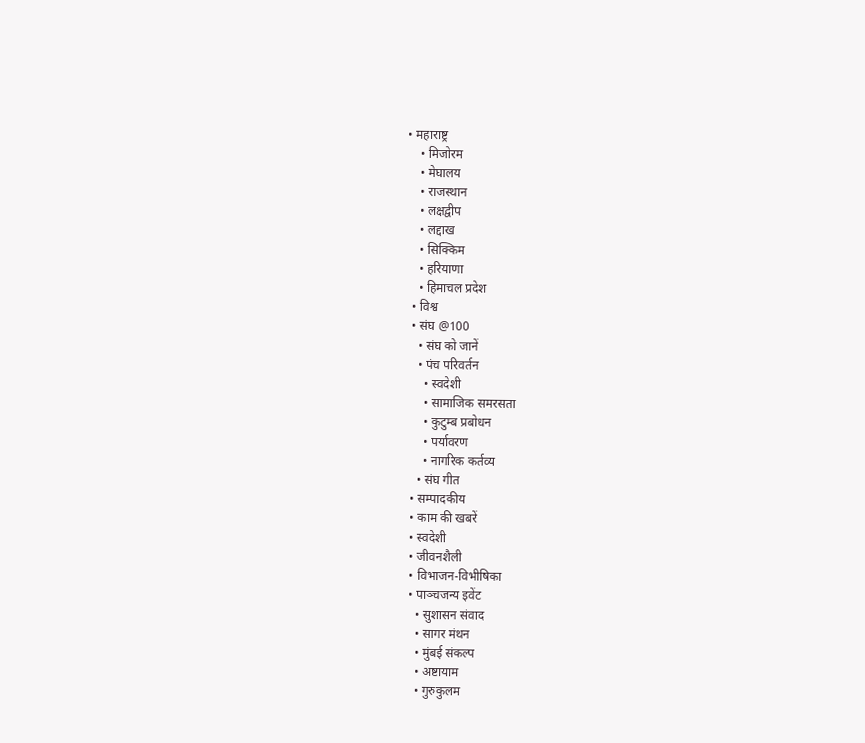• महाराष्ट्र
    • मिजोरम
    • मेघालय
    • राजस्थान
    • लक्षद्वीप
    • लद्दाख
    • सिक्किम
    • हरियाणा
    • हिमाचल प्रदेश
  • विश्व
  • संघ @100
    • संघ को जानें
    • पंच परिवर्तन
      • स्वदेशी
      • सामाजिक समरसता
      • कुटुम्ब प्रबोधन
      • पर्यावरण
      • नागरिक कर्तव्य
    • संघ गीत
  • सम्पादकीय
  • काम की खबरें
  • स्वदेशी
  • जीवनशैली
  • विभाजन-विभीषिका
  • पाञ्चजन्य इवेंट
    • सुशासन संवाद
    • सागर मंथन
    • मुंबई संकल्प
    • अष्टायाम
    • गुरुकुलम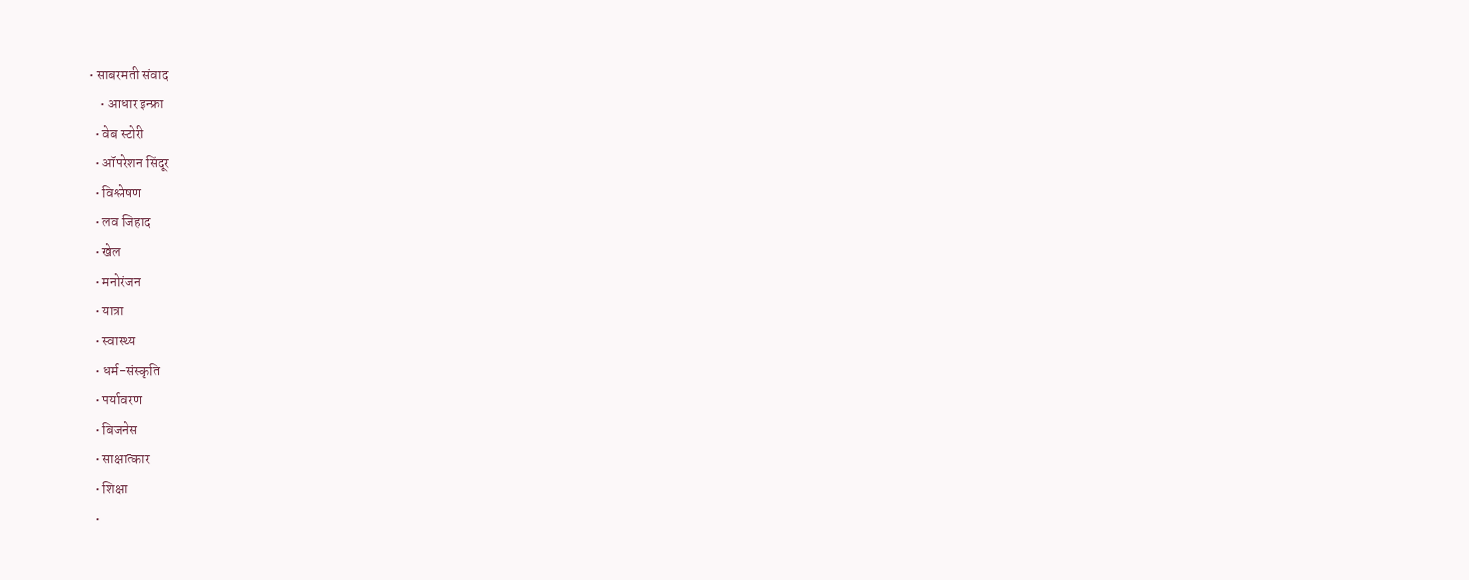• साबरमती संवाद
    • आधार इन्फ्रा
  • वेब स्टोरी
  • ऑपरेशन सिंदूर
  • विश्लेषण
  • लव जिहाद
  • खेल
  • मनोरंजन
  • यात्रा
  • स्वास्थ्य
  • धर्म-संस्कृति
  • पर्यावरण
  • बिजनेस
  • साक्षात्कार
  • शिक्षा
  •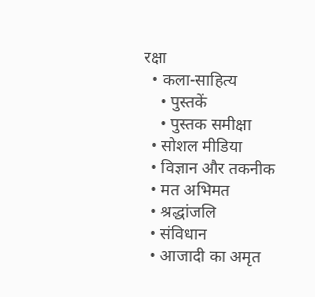रक्षा
  • कला-साहित्य
    • पुस्तकें
    • पुस्तक समीक्षा
  • सोशल मीडिया
  • विज्ञान और तकनीक
  • मत अभिमत
  • श्रद्धांजलि
  • संविधान
  • आजादी का अमृत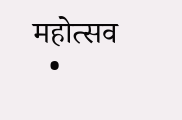महोत्सव
  •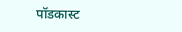पॉडकास्ट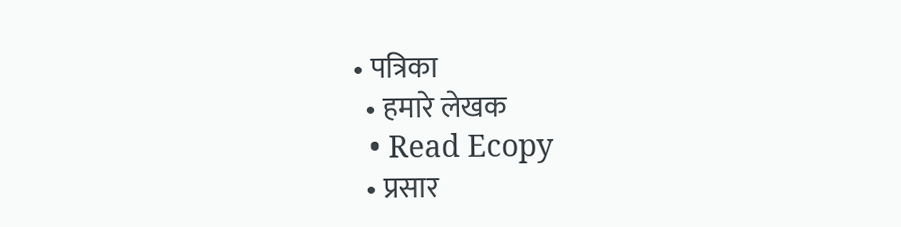• पत्रिका
  • हमारे लेखक
  • Read Ecopy
  • प्रसार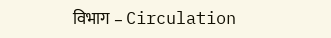विभाग – Circulation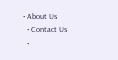• About Us
  • Contact Us
  •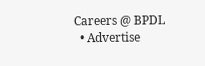Careers @ BPDL
  • Advertise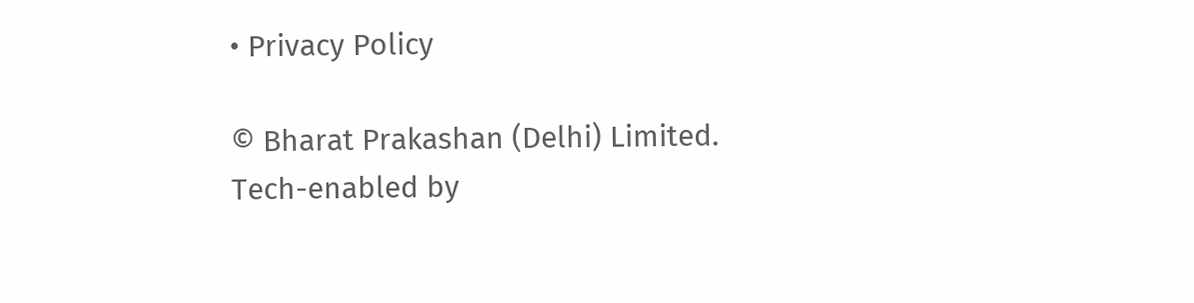• Privacy Policy

© Bharat Prakashan (Delhi) Limited.
Tech-enabled by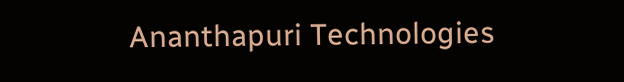Ananthapuri Technologies